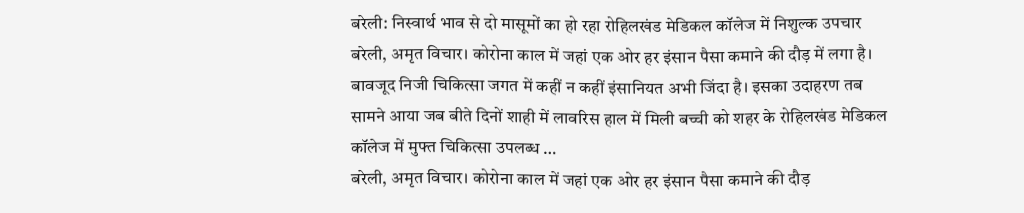बरेली: निस्वार्थ भाव से दो मासूमों का हो रहा रोहिलखंड मेडिकल कॉलेज में निशुल्क उपचार
बरेली, अमृत विचार। कोरोना काल में जहां एक ओर हर इंसान पैसा कमाने की दौड़ में लगा है। बावजूद निजी चिकित्सा जगत में कहीं न कहीं इंसानियत अभी जिंदा है। इसका उदाहरण तब सामने आया जब बीते दिनों शाही में लावरिस हाल में मिली बच्ची को शहर के रोहिलखंड मेडिकल कॉलेज में मुफ्त चिकित्सा उपलब्ध …
बरेली, अमृत विचार। कोरोना काल में जहां एक ओर हर इंसान पैसा कमाने की दौड़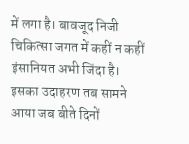में लगा है। बावजूद निजी चिकित्सा जगत में कहीं न कहीं इंसानियत अभी जिंदा है। इसका उदाहरण तब सामने आया जब बीते दिनों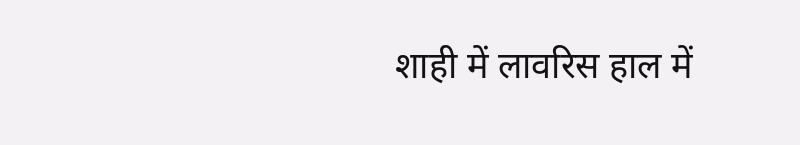शाही में लावरिस हाल में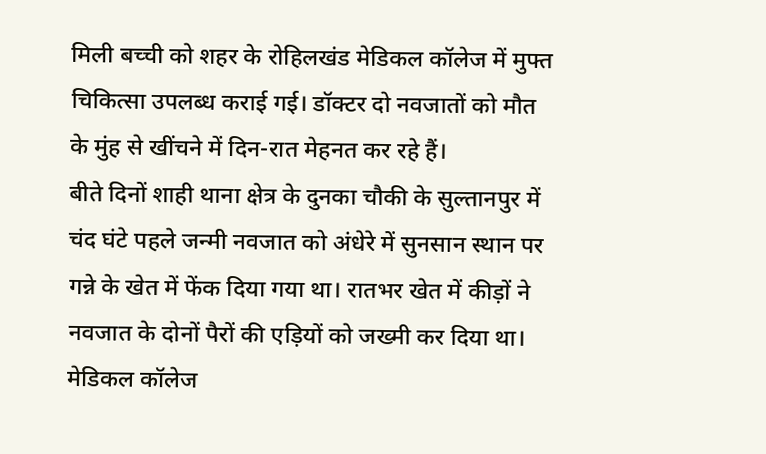मिली बच्ची को शहर के रोहिलखंड मेडिकल कॉलेज में मुफ्त चिकित्सा उपलब्ध कराई गई। डॉक्टर दो नवजातों को मौत के मुंह से खींचने में दिन-रात मेहनत कर रहे हैं।
बीते दिनों शाही थाना क्षेत्र के दुनका चौकी के सुल्तानपुर में चंद घंटे पहले जन्मी नवजात को अंधेरे में सुनसान स्थान पर गन्ने के खेत में फेंक दिया गया था। रातभर खेत में कीड़ों ने नवजात के दोनों पैरों की एड़ियों को जख्मी कर दिया था। मेडिकल कॉलेज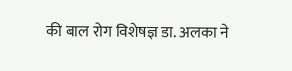की बाल रोग विशेषज्ञ डा. अलका ने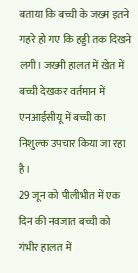बताया कि बच्ची के जख्म इतने गहरे हो गए कि हड्डी तक दिखने लगी। जख्मी हालत में खेत में बच्ची देखकर वर्तमान में एनआईसीयू में बच्ची का निशुल्क उपचार किया जा रहा है।
29 जून को पीलीभीत में एक दिन की नवजात बच्ची को गंभीर हालत में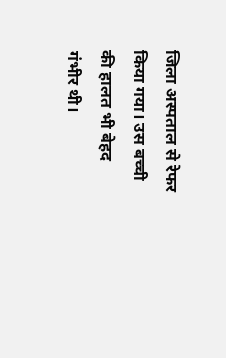जिला अस्पताल से रेफर किया गया। उस बच्ची की हालत भी बेहद गंभीर थी।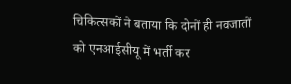चिकित्सकों ने बताया कि दोनों ही नवजातों को एनआईसीयू में भर्ती कर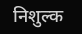निशुल्क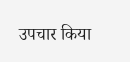उपचार किया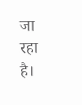जा रहा है।